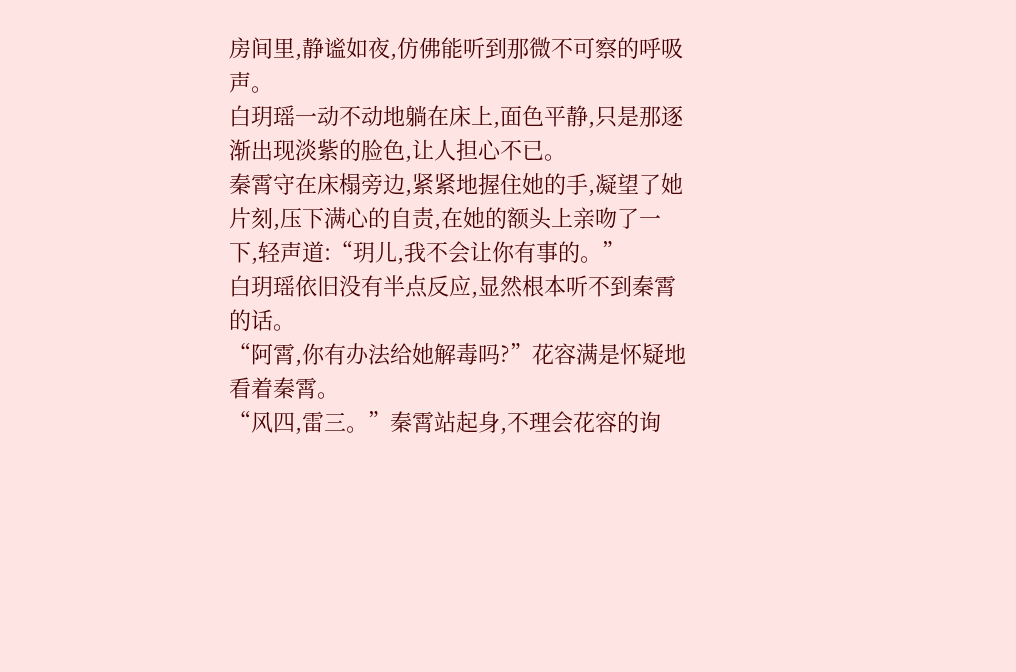房间里,静谧如夜,仿佛能听到那微不可察的呼吸声。
白玥瑶一动不动地躺在床上,面色平静,只是那逐渐出现淡紫的脸色,让人担心不已。
秦霄守在床榻旁边,紧紧地握住她的手,凝望了她片刻,压下满心的自责,在她的额头上亲吻了一下,轻声道:“玥儿,我不会让你有事的。”
白玥瑶依旧没有半点反应,显然根本听不到秦霄的话。
“阿霄,你有办法给她解毒吗?”花容满是怀疑地看着秦霄。
“风四,雷三。”秦霄站起身,不理会花容的询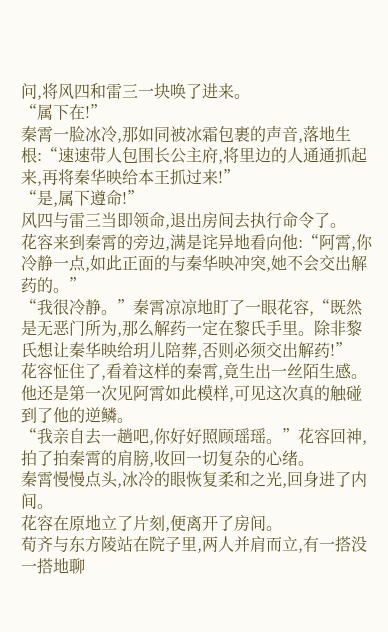问,将风四和雷三一块唤了进来。
“属下在!”
秦霄一脸冰冷,那如同被冰霜包裹的声音,落地生根:“速速带人包围长公主府,将里边的人通通抓起来,再将秦华映给本王抓过来!”
“是,属下遵命!”
风四与雷三当即领命,退出房间去执行命令了。
花容来到秦霄的旁边,满是诧异地看向他:“阿霄,你冷静一点,如此正面的与秦华映冲突,她不会交出解药的。”
“我很冷静。”秦霄凉凉地盯了一眼花容,“既然是无恶门所为,那么解药一定在黎氏手里。除非黎氏想让秦华映给玥儿陪葬,否则必须交出解药!”
花容怔住了,看着这样的秦霄,竟生出一丝陌生感。
他还是第一次见阿霄如此模样,可见这次真的触碰到了他的逆鳞。
“我亲自去一趟吧,你好好照顾瑶瑶。”花容回神,拍了拍秦霄的肩膀,收回一切复杂的心绪。
秦霄慢慢点头,冰冷的眼恢复柔和之光,回身进了内间。
花容在原地立了片刻,便离开了房间。
荀齐与东方陵站在院子里,两人并肩而立,有一搭没一搭地聊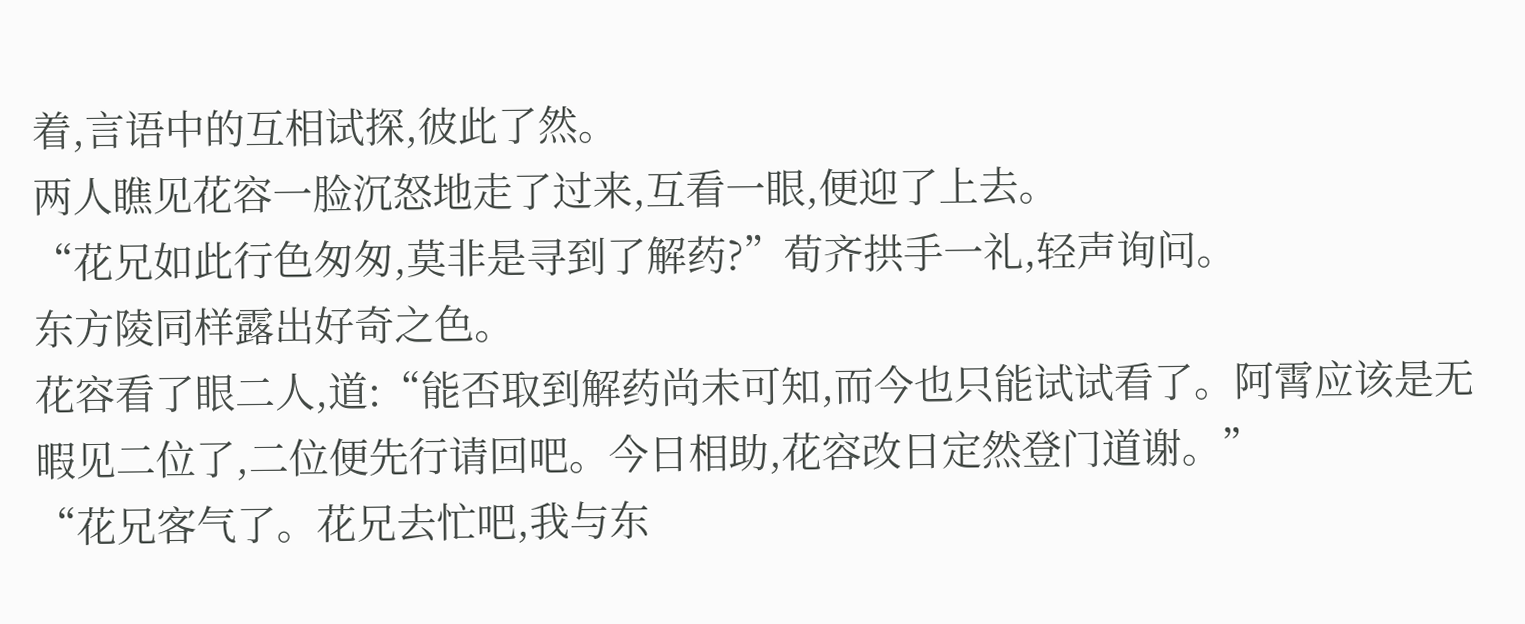着,言语中的互相试探,彼此了然。
两人瞧见花容一脸沉怒地走了过来,互看一眼,便迎了上去。
“花兄如此行色匆匆,莫非是寻到了解药?”荀齐拱手一礼,轻声询问。
东方陵同样露出好奇之色。
花容看了眼二人,道:“能否取到解药尚未可知,而今也只能试试看了。阿霄应该是无暇见二位了,二位便先行请回吧。今日相助,花容改日定然登门道谢。”
“花兄客气了。花兄去忙吧,我与东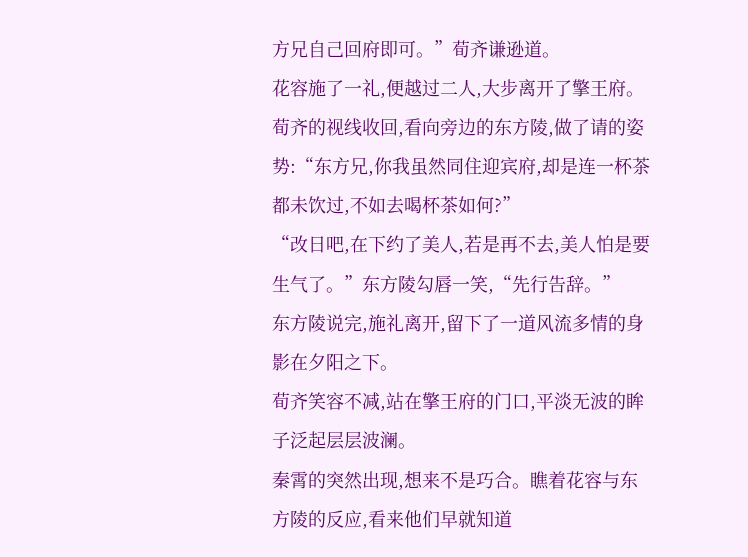方兄自己回府即可。”荀齐谦逊道。
花容施了一礼,便越过二人,大步离开了擎王府。
荀齐的视线收回,看向旁边的东方陵,做了请的姿势:“东方兄,你我虽然同住迎宾府,却是连一杯茶都未饮过,不如去喝杯茶如何?”
“改日吧,在下约了美人,若是再不去,美人怕是要生气了。”东方陵勾唇一笑,“先行告辞。”
东方陵说完,施礼离开,留下了一道风流多情的身影在夕阳之下。
荀齐笑容不减,站在擎王府的门口,平淡无波的眸子泛起层层波澜。
秦霄的突然出现,想来不是巧合。瞧着花容与东方陵的反应,看来他们早就知道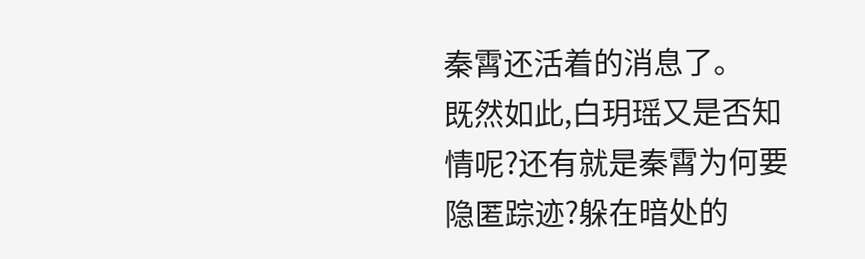秦霄还活着的消息了。
既然如此,白玥瑶又是否知情呢?还有就是秦霄为何要隐匿踪迹?躲在暗处的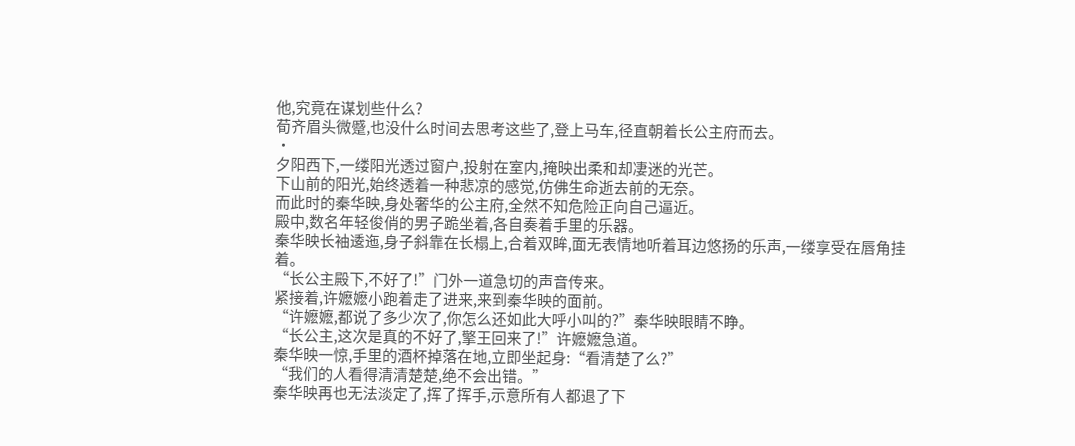他,究竟在谋划些什么?
荀齐眉头微蹙,也没什么时间去思考这些了,登上马车,径直朝着长公主府而去。
·
夕阳西下,一缕阳光透过窗户,投射在室内,掩映出柔和却凄迷的光芒。
下山前的阳光,始终透着一种悲凉的感觉,仿佛生命逝去前的无奈。
而此时的秦华映,身处奢华的公主府,全然不知危险正向自己逼近。
殿中,数名年轻俊俏的男子跪坐着,各自奏着手里的乐器。
秦华映长袖逶迤,身子斜靠在长榻上,合着双眸,面无表情地听着耳边悠扬的乐声,一缕享受在唇角挂着。
“长公主殿下,不好了!”门外一道急切的声音传来。
紧接着,许嬷嬷小跑着走了进来,来到秦华映的面前。
“许嬷嬷,都说了多少次了,你怎么还如此大呼小叫的?”秦华映眼睛不睁。
“长公主,这次是真的不好了,擎王回来了!”许嬷嬷急道。
秦华映一惊,手里的酒杯掉落在地,立即坐起身:“看清楚了么?”
“我们的人看得清清楚楚,绝不会出错。”
秦华映再也无法淡定了,挥了挥手,示意所有人都退了下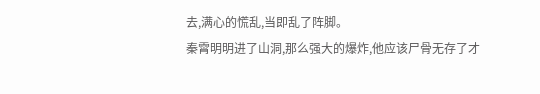去,满心的慌乱,当即乱了阵脚。
秦霄明明进了山洞,那么强大的爆炸,他应该尸骨无存了才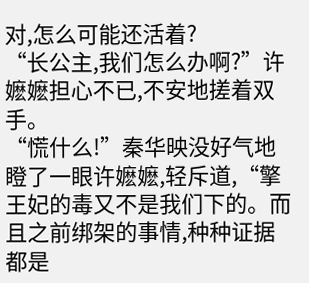对,怎么可能还活着?
“长公主,我们怎么办啊?”许嬷嬷担心不已,不安地搓着双手。
“慌什么!”秦华映没好气地瞪了一眼许嬷嬷,轻斥道,“擎王妃的毒又不是我们下的。而且之前绑架的事情,种种证据都是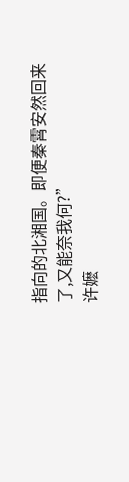指向的北湘国。即便秦霄安然回来了,又能奈我何?”
许嬷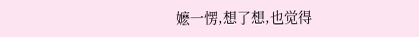嬷一愣,想了想,也觉得